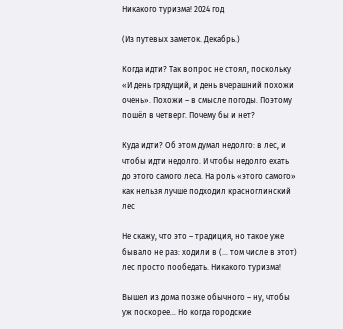Никакого туризма! 2024 год

(Из путевых заметок. Декабрь.)

Когда идти? Так вопрос не стоял, поскольку «И день грядущий, и день вчерашний похожи очень». Похожи – в смысле погоды. Поэтому пошёл в четверг. Почему бы и нет?

Куда идти? Об этом думал недолго: в лес, и чтобы идти недолго. И чтобы недолго ехать до этого самого леса. На роль «этого самого» как нельзя лучше подходил красноглинский лес

Не скажу, что это – традиция, но такое уже бывало не раз: ходили в (… том числе в этот) лес просто пообедать. Никакого туризма!

Вышел из дома позже обычного – ну, чтобы уж поскорее… Но когда городские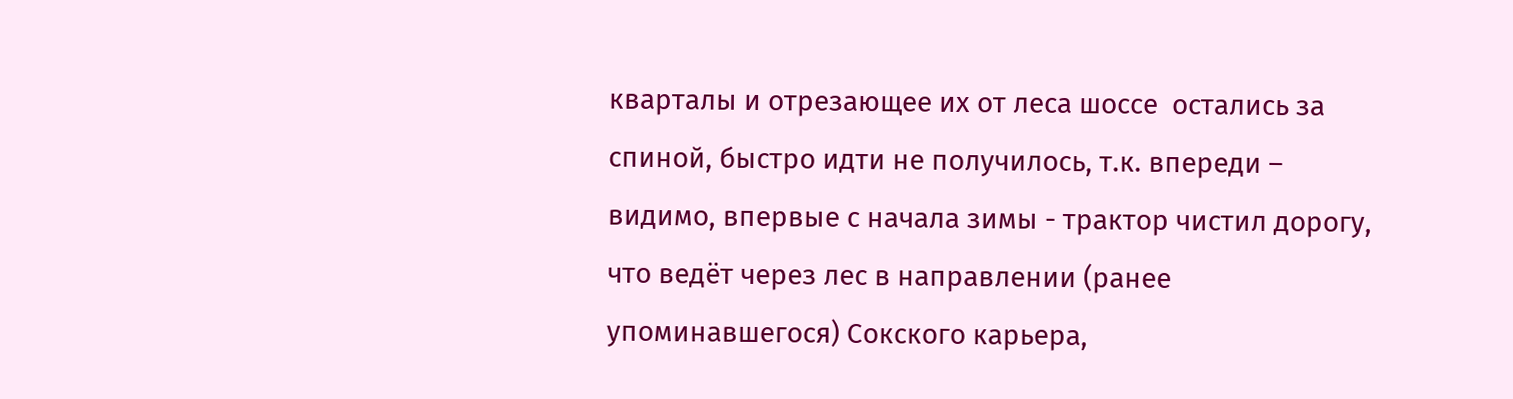кварталы и отрезающее их от леса шоссе  остались за спиной, быстро идти не получилось, т.к. впереди – видимо, впервые с начала зимы - трактор чистил дорогу, что ведёт через лес в направлении (ранее упоминавшегося) Сокского карьера,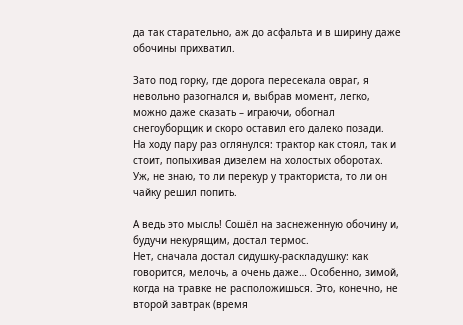да так старательно, аж до асфальта и в ширину даже обочины прихватил.

Зато под горку, где дорога пересекала овраг, я невольно разогнался и, выбрав момент, легко, можно даже сказать – играючи, обогнал снегоуборщик и скоро оставил его далеко позади.
На ходу пару раз оглянулся: трактор как стоял, так и стоит, попыхивая дизелем на холостых оборотах. Уж, не знаю, то ли перекур у тракториста, то ли он чайку решил попить.

А ведь это мысль! Сошёл на заснеженную обочину и, будучи некурящим, достал термос.
Нет, сначала достал сидушку-раскладушку: как говорится, мелочь, а очень даже… Особенно, зимой, когда на травке не расположишься. Это, конечно, не второй завтрак (время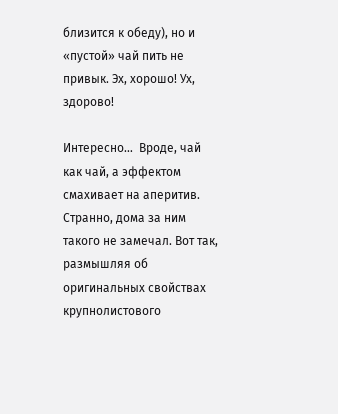близится к обеду), но и «пустой» чай пить не привык. Эх, хорошо! Ух, здорово!

Интересно…  Вроде, чай как чай, а эффектом смахивает на аперитив. Странно, дома за ним такого не замечал. Вот так, размышляя об оригинальных свойствах крупнолистового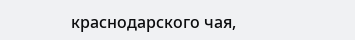краснодарского чая,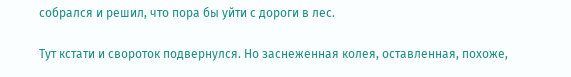собрался и решил, что пора бы уйти с дороги в лес.

Тут кстати и свороток подвернулся. Но заснеженная колея, оставленная, похоже,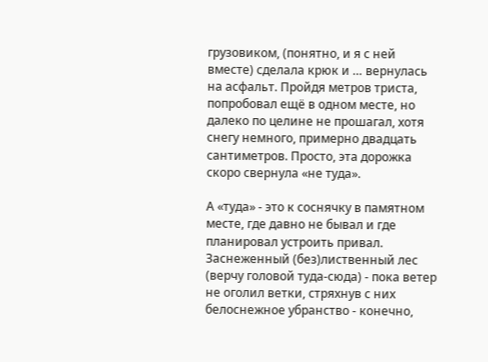грузовиком, (понятно, и я с ней вместе) сделала крюк и … вернулась на асфальт. Пройдя метров триста, попробовал ещё в одном месте, но далеко по целине не прошагал, хотя снегу немного, примерно двадцать сантиметров. Просто, эта дорожка скоро свернула «не туда».

А «туда» - это к соснячку в памятном месте, где давно не бывал и где планировал устроить привал. Заснеженный (без)лиственный лес (верчу головой туда-сюда) - пока ветер не оголил ветки, стряхнув с них белоснежное убранство - конечно,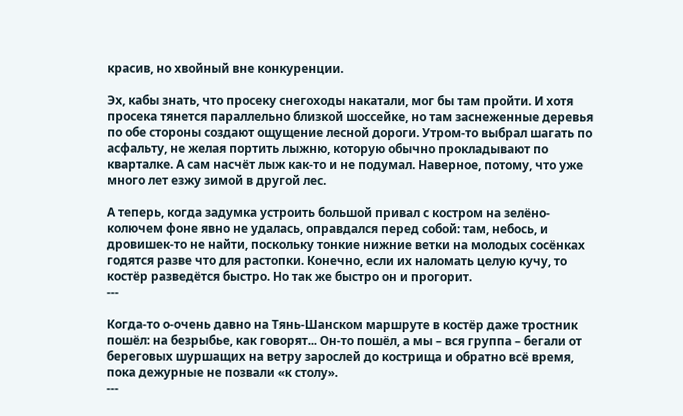красив, но хвойный вне конкуренции.

Эх, кабы знать, что просеку снегоходы накатали, мог бы там пройти. И хотя просека тянется параллельно близкой шоссейке, но там заснеженные деревья по обе стороны создают ощущение лесной дороги. Утром-то выбрал шагать по асфальту, не желая портить лыжню, которую обычно прокладывают по кварталке. А сам насчёт лыж как-то и не подумал. Наверное, потому, что уже много лет езжу зимой в другой лес.

А теперь, когда задумка устроить большой привал с костром на зелёно-колючем фоне явно не удалась, оправдался перед собой: там, небось, и дровишек-то не найти, поскольку тонкие нижние ветки на молодых сосёнках годятся разве что для растопки. Конечно, если их наломать целую кучу, то костёр разведётся быстро. Но так же быстро он и прогорит.
---

Когда-то о-очень давно на Тянь-Шанском маршруте в костёр даже тростник пошёл: на безрыбье, как говорят... Он-то пошёл, а мы – вся группа – бегали от береговых шуршащих на ветру зарослей до кострища и обратно всё время, пока дежурные не позвали «к столу».
---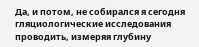Да, и потом, не собирался я сегодня гляциологические исследования проводить, измеряя глубину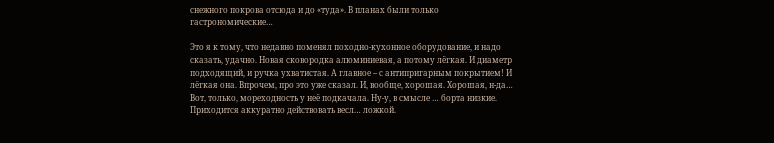снежного покрова отсюда и до «туда». В планах были только гастрономические…

Это я к тому, что недавно поменял походно-кухонное оборудование, и надо сказать, удачно. Новая сковородка алюминиевая, а потому лёгкая. И диаметр подходящий, и ручка ухватистая. А главное – с антипригарным покрытием! И лёгкая она. Впрочем, про это уже сказал. И, вообще, хорошая. Хорошая, н-да… Вот, только, мореходность у неё подкачала. Ну-у, в смысле … борта низкие. Приходится аккуратно действовать весл… ложкой.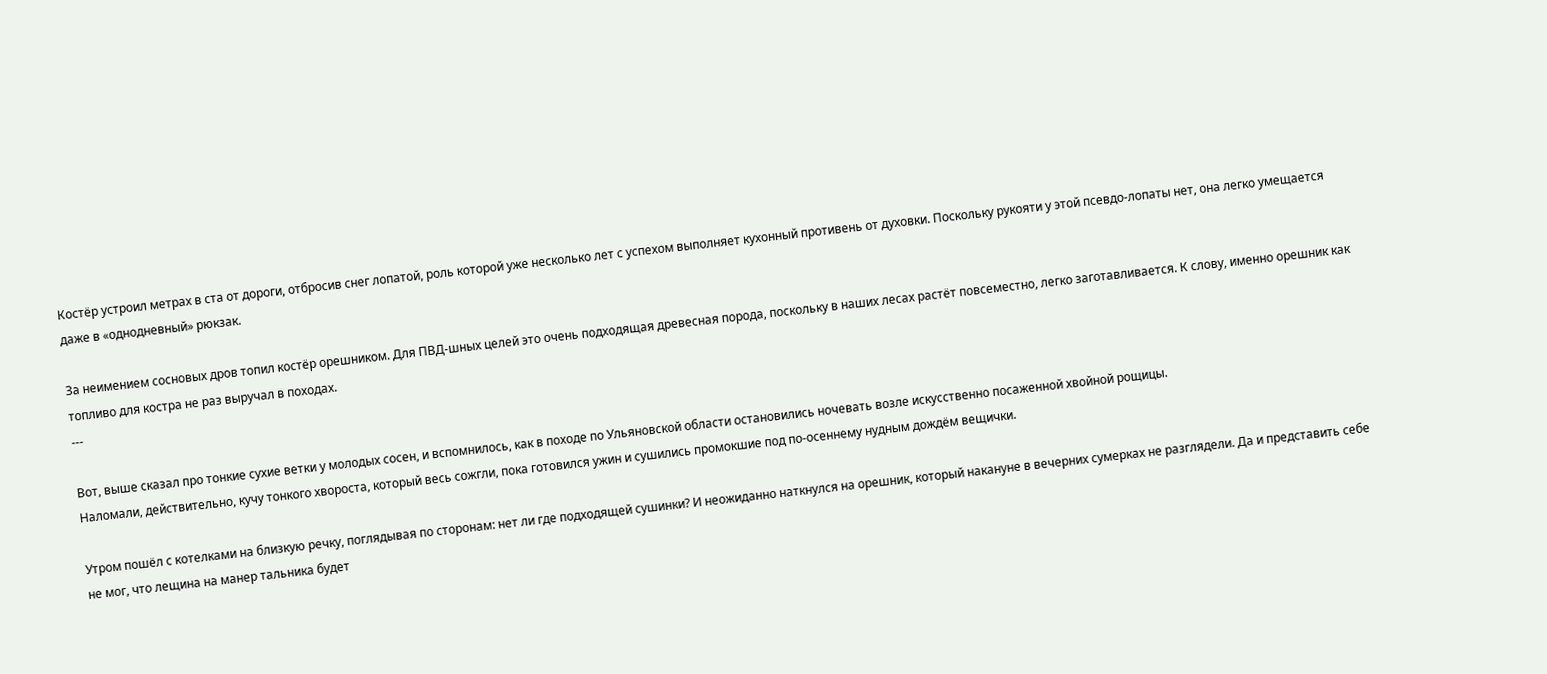Костёр устроил метрах в ста от дороги, отбросив снег лопатой, роль которой уже несколько лет с успехом выполняет кухонный противень от духовки. Поскольку рукояти у этой псевдо-лопаты нет, она легко умещается даже в «однодневный» рюкзак.

За неимением сосновых дров топил костёр орешником. Для ПВД-шных целей это очень подходящая древесная порода, поскольку в наших лесах растёт повсеместно, легко заготавливается. К слову, именно орешник как топливо для костра не раз выручал в походах.
---

Вот, выше сказал про тонкие сухие ветки у молодых сосен, и вспомнилось, как в походе по Ульяновской области остановились ночевать возле искусственно посаженной хвойной рощицы.
Наломали, действительно, кучу тонкого хвороста, который весь сожгли, пока готовился ужин и сушились промокшие под по-осеннему нудным дождём вещички.

Утром пошёл с котелками на близкую речку, поглядывая по сторонам: нет ли где подходящей сушинки? И неожиданно наткнулся на орешник, который накануне в вечерних сумерках не разглядели. Да и представить себе не мог, что лещина на манер тальника будет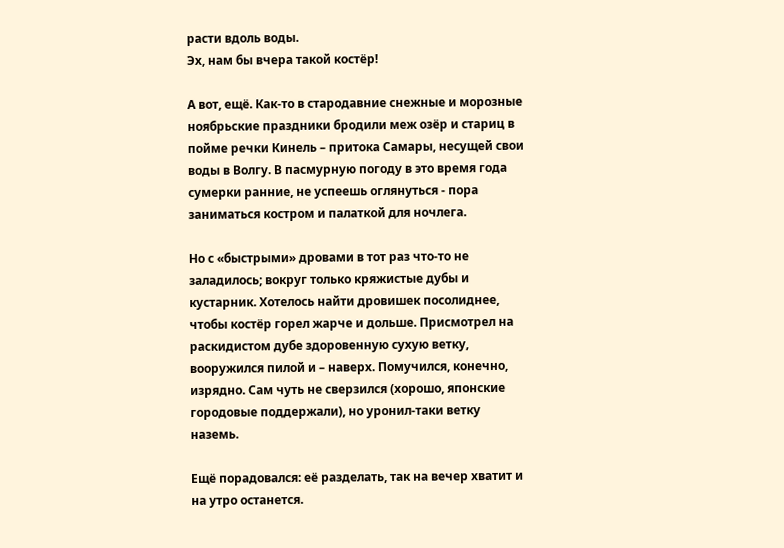расти вдоль воды.
Эх, нам бы вчера такой костёр!

А вот, ещё. Как-то в стародавние снежные и морозные ноябрьские праздники бродили меж озёр и стариц в пойме речки Кинель – притока Самары, несущей свои воды в Волгу. В пасмурную погоду в это время года сумерки ранние, не успеешь оглянуться - пора заниматься костром и палаткой для ночлега.

Но с «быстрыми» дровами в тот раз что-то не заладилось; вокруг только кряжистые дубы и кустарник. Хотелось найти дровишек посолиднее, чтобы костёр горел жарче и дольше. Присмотрел на раскидистом дубе здоровенную сухую ветку, вооружился пилой и – наверх. Помучился, конечно, изрядно. Сам чуть не сверзился (хорошо, японские городовые поддержали), но уронил-таки ветку наземь.

Ещё порадовался: её разделать, так на вечер хватит и на утро останется.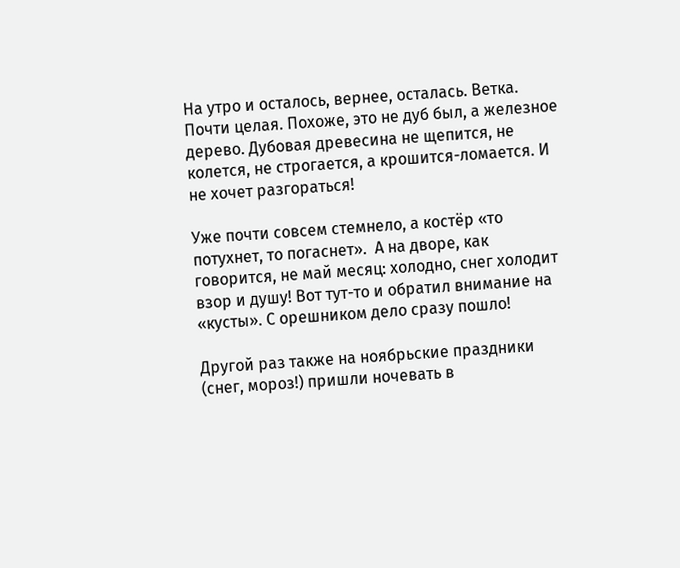На утро и осталось, вернее, осталась. Ветка. Почти целая. Похоже, это не дуб был, а железное дерево. Дубовая древесина не щепится, не колется, не строгается, а крошится-ломается. И не хочет разгораться!

Уже почти совсем стемнело, а костёр «то потухнет, то погаснет».  А на дворе, как говорится, не май месяц: холодно, снег холодит взор и душу! Вот тут-то и обратил внимание на «кусты». С орешником дело сразу пошло!

Другой раз также на ноябрьские праздники (снег, мороз!) пришли ночевать в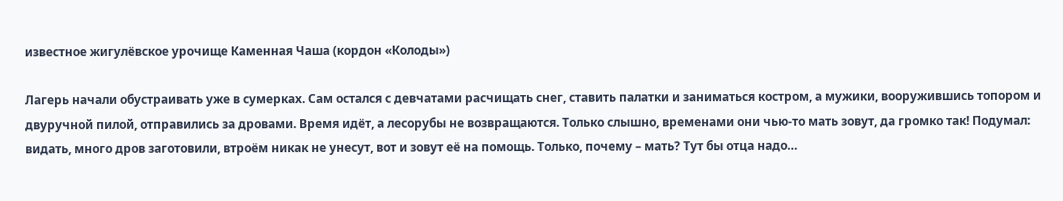известное жигулёвское урочище Каменная Чаша (кордон «Колоды»)

Лагерь начали обустраивать уже в сумерках. Сам остался с девчатами расчищать снег, ставить палатки и заниматься костром, а мужики, вооружившись топором и двуручной пилой, отправились за дровами. Время идёт, а лесорубы не возвращаются. Только слышно, временами они чью-то мать зовут, да громко так! Подумал: видать, много дров заготовили, втроём никак не унесут, вот и зовут её на помощь. Только, почему – мать? Тут бы отца надо…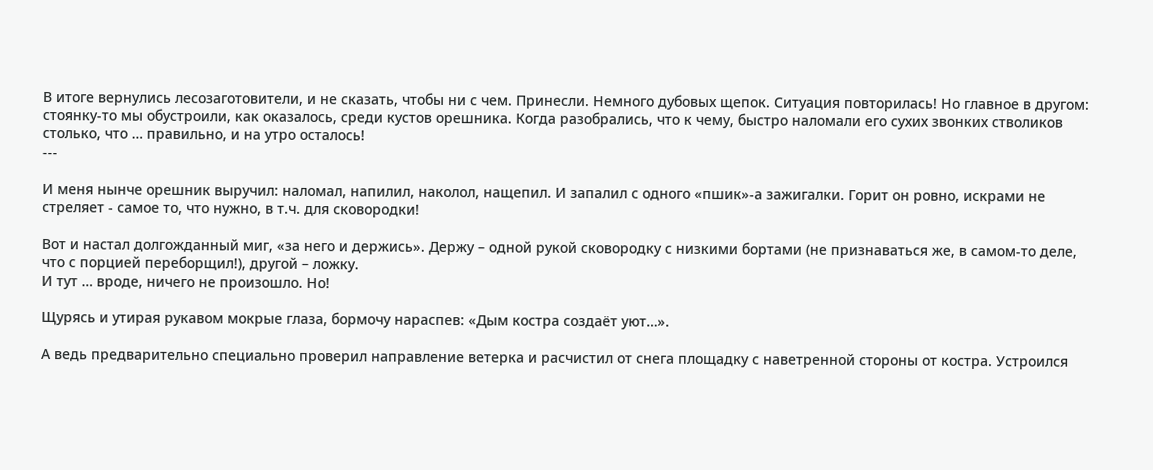В итоге вернулись лесозаготовители, и не сказать, чтобы ни с чем. Принесли. Немного дубовых щепок. Ситуация повторилась! Но главное в другом: стоянку-то мы обустроили, как оказалось, среди кустов орешника. Когда разобрались, что к чему, быстро наломали его сухих звонких стволиков столько, что … правильно, и на утро осталось!
---

И меня нынче орешник выручил: наломал, напилил, наколол, нащепил. И запалил с одного «пшик»-а зажигалки. Горит он ровно, искрами не стреляет - самое то, что нужно, в т.ч. для сковородки!

Вот и настал долгожданный миг, «за него и держись». Держу – одной рукой сковородку с низкими бортами (не признаваться же, в самом-то деле, что с порцией переборщил!), другой – ложку.
И тут … вроде, ничего не произошло. Но!

Щурясь и утирая рукавом мокрые глаза, бормочу нараспев: «Дым костра создаёт уют…».

А ведь предварительно специально проверил направление ветерка и расчистил от снега площадку с наветренной стороны от костра. Устроился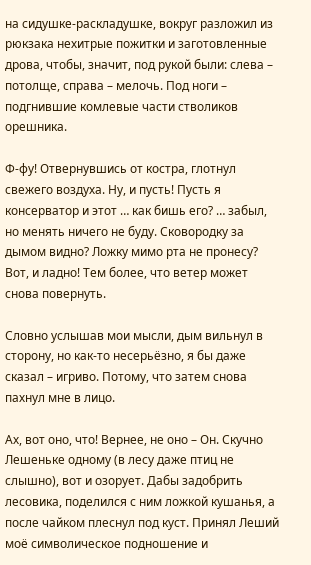на сидушке-раскладушке, вокруг разложил из рюкзака нехитрые пожитки и заготовленные дрова, чтобы, значит, под рукой были: слева – потолще, справа – мелочь. Под ноги – подгнившие комлевые части стволиков орешника.

Ф-фу! Отвернувшись от костра, глотнул свежего воздуха. Ну, и пусть! Пусть я консерватор и этот … как бишь его? … забыл, но менять ничего не буду. Сковородку за дымом видно? Ложку мимо рта не пронесу? Вот, и ладно! Тем более, что ветер может снова повернуть.

Словно услышав мои мысли, дым вильнул в сторону, но как-то несерьёзно, я бы даже сказал – игриво. Потому, что затем снова пахнул мне в лицо.

Ах, вот оно, что! Вернее, не оно – Он. Скучно Лешеньке одному (в лесу даже птиц не слышно), вот и озорует. Дабы задобрить лесовика, поделился с ним ложкой кушанья, а после чайком плеснул под куст. Принял Леший моё символическое подношение и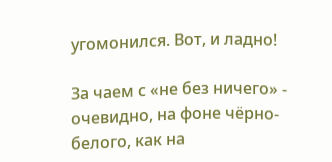угомонился. Вот, и ладно!

За чаем с «не без ничего» - очевидно, на фоне чёрно-белого, как на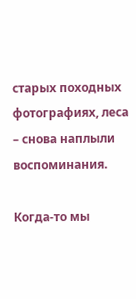старых походных фотографиях, леса – снова наплыли воспоминания.

Когда-то мы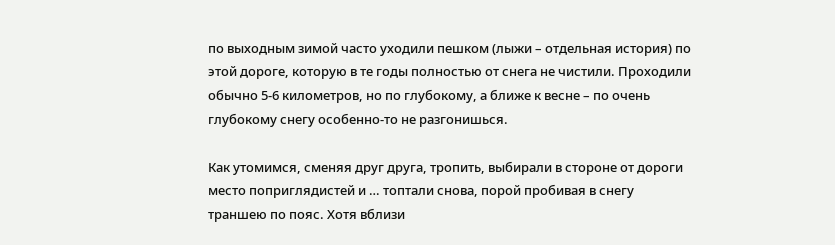по выходным зимой часто уходили пешком (лыжи – отдельная история) по этой дороге, которую в те годы полностью от снега не чистили. Проходили обычно 5-6 километров, но по глубокому, а ближе к весне – по очень глубокому снегу особенно-то не разгонишься.

Как утомимся, сменяя друг друга, тропить, выбирали в стороне от дороги место поприглядистей и … топтали снова, порой пробивая в снегу траншею по пояс. Хотя вблизи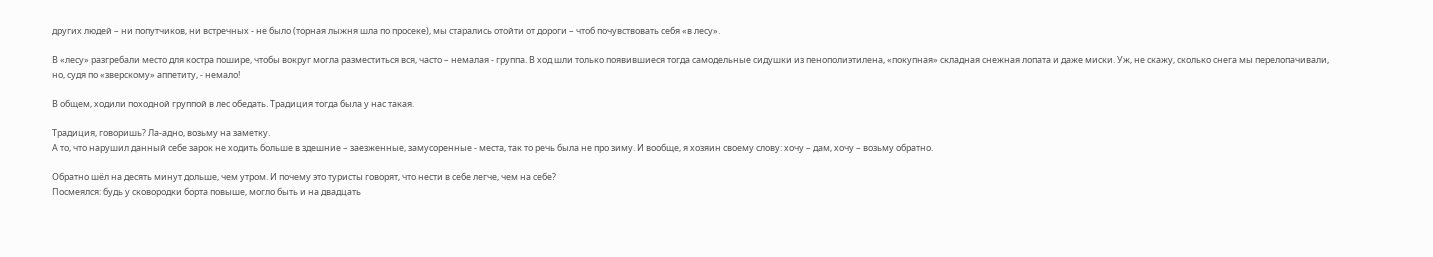других людей – ни попутчиков, ни встречных - не было (торная лыжня шла по просеке), мы старались отойти от дороги – чтоб почувствовать себя «в лесу».

В «лесу» разгребали место для костра пошире, чтобы вокруг могла разместиться вся, часто – немалая - группа. В ход шли только появившиеся тогда самодельные сидушки из пенополиэтилена, «покупная» складная снежная лопата и даже миски. Уж, не скажу, сколько снега мы перелопачивали, но, судя по «зверскому» аппетиту, - немало!

В общем, ходили походной группой в лес обедать. Традиция тогда была у нас такая.

Традиция, говоришь? Ла-адно, возьму на заметку.
А то, что нарушил данный себе зарок не ходить больше в здешние – заезженные, замусоренные - места, так то речь была не про зиму. И вообще, я хозяин своему слову: хочу – дам, хочу – возьму обратно.

Обратно шёл на десять минут дольше, чем утром. И почему это туристы говорят, что нести в себе легче, чем на себе?
Посмеялся: будь у сковородки борта повыше, могло быть и на двадцать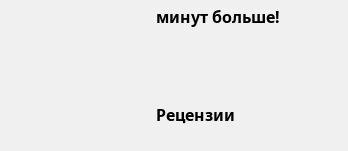минут больше!


Рецензии